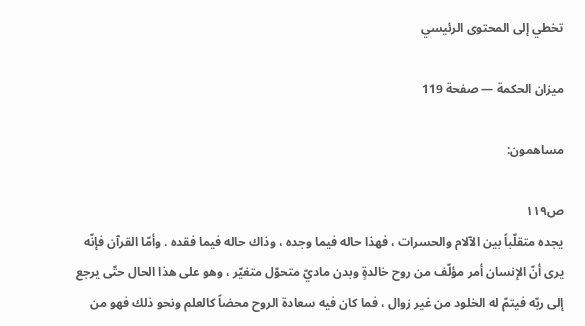تخطي إلى المحتوى الرئيسي

ميزان الحكمة — صفحة 119

مساهمون:

ص١١٩
يجده متقلّباً بين الآلام والحسرات ، فهذا حاله فيما وجده ، وذاك حاله فيما فقده . وأمّا القرآن فإنّه يرى أنّ الإنسان أمر مؤلّف من روح خالدةٍ وبدن ماديّ متحوّل متغيّر ، وهو على هذا الحال حتّى يرجع إلى ربّه فيتمّ له الخلود من غير زوال ، فما كان فيه سعادة الروح محضاً كالعلم ونحو ذلك فهو من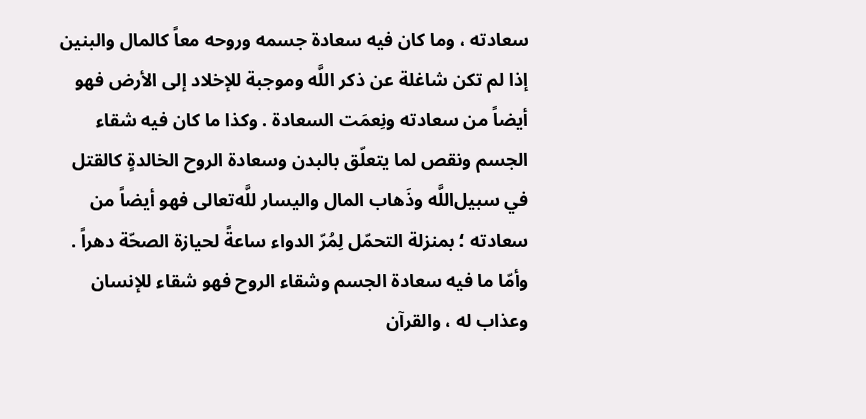سعادته ، وما كان فيه سعادة جسمه وروحه معاً كالمال والبنين إذا لم تكن شاغلة عن ذكر اللَّه وموجبة للإخلاد إلى الأرض فهو أيضاً من سعادته ونِعمَت السعادة . وكذا ما كان فيه شقاء الجسم ونقص لما يتعلّق بالبدن وسعادة الروح الخالدةٍ كالقتل في سبيل‌اللَّه وذَهاب المال واليسار للَّه‌تعالى فهو أيضاً من سعادته ؛ بمنزلة التحمّل لِمُرّ الدواء ساعةً لحيازة الصحّة دهراً . وأمّا ما فيه سعادة الجسم وشقاء الروح فهو شقاء للإنسان وعذاب له ، والقرآن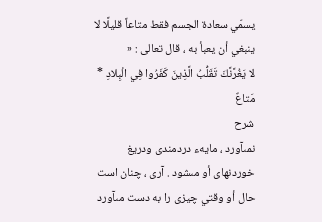يسمّي سعادة الجسم فقط متاعاً قليلًا لا ينبغي أن يعبأ به ، قال تعالى : «
لا يَغُرَّنَّكَ تَقَلُّبُ الَّذِينَ كَفَرُوا فِي الْبِلادِ * مَتاعٌ
شرح
نمىآورد ، مايهء دردمندى ودريغ خوردنهاى أو مىشود . آرى ، چنان است حال أو وقتي چيزى را به دست مىآورد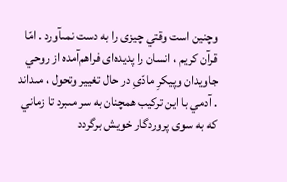وچنين است وقتي چيزى را به دست نمىآورد . امّا قرآن كريم ، انسان را پديده‌اى فراهم‌آمده از روحي جاويدان وپيكرِ مادّىِ در حال تغيير وتحول ، مىداند . آدمي با اين تركيب همچنان به سر مىبرد تا زماني كه به سوى پروردگار خويش برگردد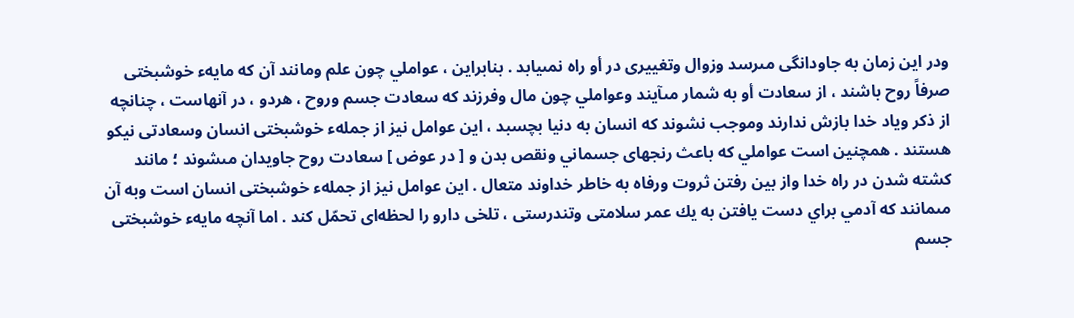ودر اين زمان به جاودانگى مىرسد وزوال وتغييرى در أو راه نمىيابد . بنابراين ، عواملي چون علم ومانند آن كه مايهء خوشبختى صرفاً روح باشند ، از سعادت أو به شمار مىآيند وعواملي چون مال وفرزند كه سعادت جسم وروح ، هردو ، در آنهاست ، چنانچه از ذكر وياد خدا بازش ندارند وموجب نشوند كه انسان به دنيا بچسبد ، اين عوامل نيز از جملهء خوشبختى انسان وسعادتى نيكو هستند . همچنين است عواملي كه باعث رنجهاى جسماني ونقص بدن و [ در عوض ] سعادت روح جاويدان مىشوند ؛ مانند كشته شدن در راه خدا واز بين رفتن ثروت ورفاه به خاطر خداوند متعال . اين عوامل نيز از جملهء خوشبختى انسان است وبه آن مىمانند كه آدمي براي دست يافتن به يك عمر سلامتى وتندرستى ، تلخى دارو را لحظه‌اى تحمّل كند . اما آنچه مايهء خوشبختى جسم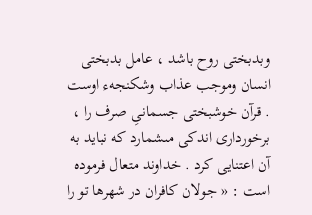وبدبختى روح باشد ، عامل بدبختى انسان وموجب عذاب وشكنجهء اوست . قرآن خوشبختى جسمانىِ صرف را ، برخوردارى اندكى مىشمارد كه نبايد به آن اعتنايى كرد . خداوند متعال فرموده است : « جولان كافران در شهرها تو را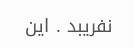نفريبد . اين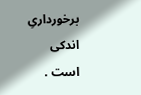برخوردارىِ اندكى است .